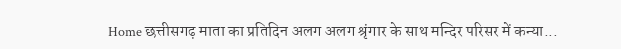Home छत्तीसगढ़ माता का प्रतिदिन अलग अलग श्रृंगार के साथ मन्दिर परिसर में कन्या...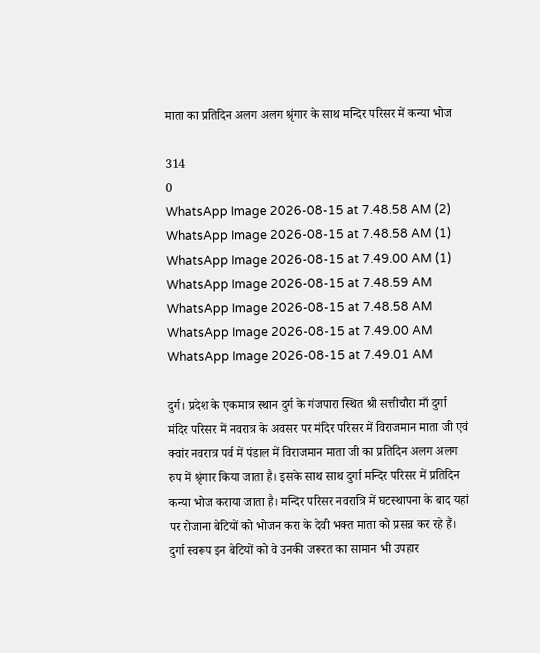माता का प्रतिदिन अलग अलग श्रृंगार के साथ मन्दिर परिसर में कन्या भोज

314
0
WhatsApp Image 2026-08-15 at 7.48.58 AM (2)
WhatsApp Image 2026-08-15 at 7.48.58 AM (1)
WhatsApp Image 2026-08-15 at 7.49.00 AM (1)
WhatsApp Image 2026-08-15 at 7.48.59 AM
WhatsApp Image 2026-08-15 at 7.48.58 AM
WhatsApp Image 2026-08-15 at 7.49.00 AM
WhatsApp Image 2026-08-15 at 7.49.01 AM

दुर्ग। प्रदेश के एकमात्र स्थान दुर्ग के गंजपारा स्थित श्री सत्तीचौरा माँ दुर्गा मंदिर परिसर में नवरात्र के अवसर पर मंदिर परिसर में विराजमान माता जी एवं क्वांर नवरात्र पर्व में पंडाल में विराजमान माता जी का प्रतिदिन अलग अलग रुप में श्रृंगार किया जाता है। इसके साथ साथ दुर्गा मन्दिर परिसर में प्रतिदिन कन्या भोज कराया जाता है। मन्दिर परिसर नवरात्रि में घटस्थापना के बाद यहां पर रोजाना बेटियों को भोजन करा के देवी भक्त माता को प्रसन्न कर रहे हैं। दुर्गा स्वरूप इन बेटियों को वे उनकी जरूरत का सामान भी उपहार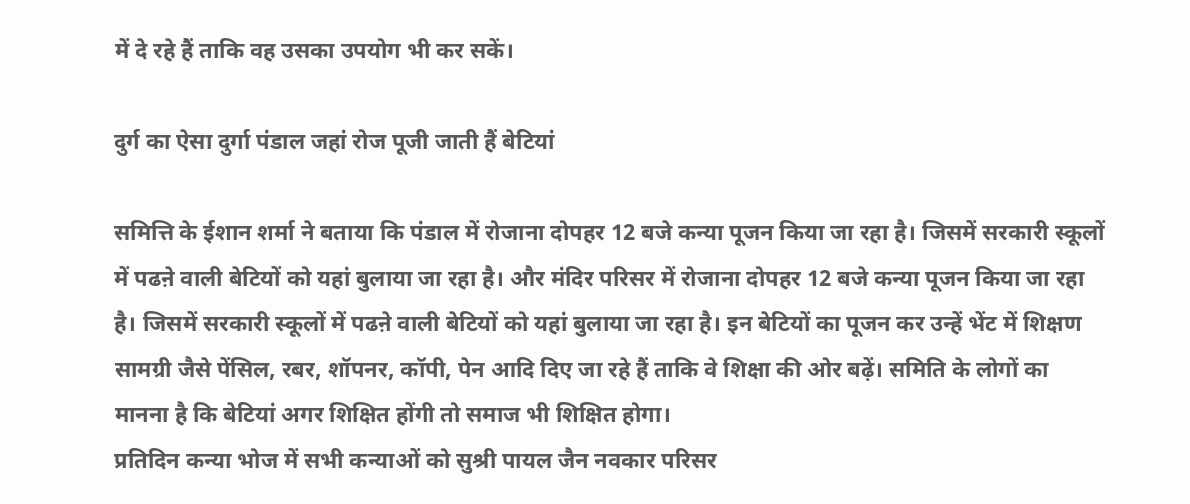में दे रहे हैं ताकि वह उसका उपयोग भी कर सकें।

दुर्ग का ऐसा दुर्गा पंडाल जहां रोज पूजी जाती हैं बेटियां

समित्ति के ईशान शर्मा ने बताया कि पंडाल में रोजाना दोपहर 12 बजे कन्या पूजन किया जा रहा है। जिसमें सरकारी स्कूलों में पढऩे वाली बेटियों को यहां बुलाया जा रहा है। और मंदिर परिसर में रोजाना दोपहर 12 बजे कन्या पूजन किया जा रहा है। जिसमें सरकारी स्कूलों में पढऩे वाली बेटियों को यहां बुलाया जा रहा है। इन बेटियों का पूजन कर उन्हें भेंट में शिक्षण सामग्री जैसे पेंसिल, रबर, शॉपनर, कॉपी, पेन आदि दिए जा रहे हैं ताकि वे शिक्षा की ओर बढ़ें। समिति के लोगों का मानना है कि बेटियां अगर शिक्षित होंगी तो समाज भी शिक्षित होगा।
प्रतिदिन कन्या भोज में सभी कन्याओं को सुश्री पायल जैन नवकार परिसर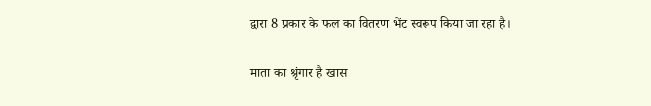द्वारा 8 प्रकार के फल का वितरण भेंट स्वरूप किया जा रहा है।

माता का श्रृंगार है खास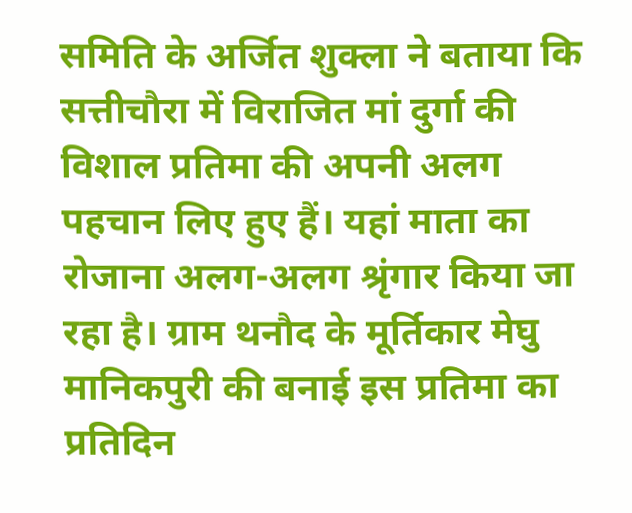समिति के अर्जित शुक्ला ने बताया कि सत्तीचौरा में विराजित मां दुर्गा की विशाल प्रतिमा की अपनी अलग पहचान लिए हुए हैं। यहां माता का रोजाना अलग-अलग श्रृंगार किया जा रहा है। ग्राम थनौद के मूर्तिकार मेघु मानिकपुरी की बनाई इस प्रतिमा का प्रतिदिन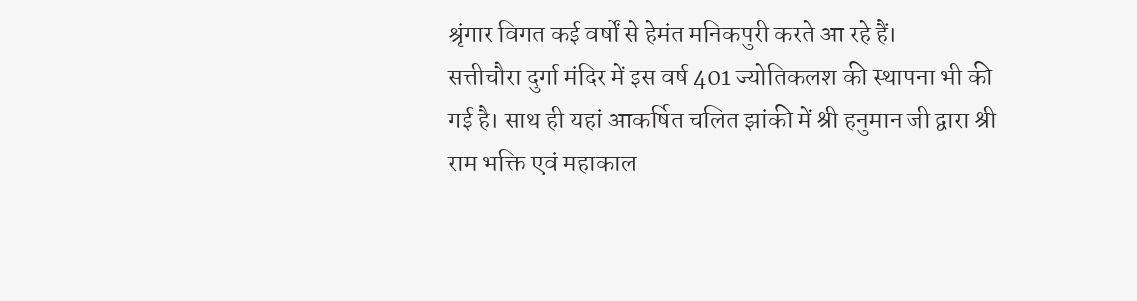श्रृंगार विगत कई वर्षों से हेमंत मनिकपुरी करते आ रहे हैं।
सत्तीचौरा दुर्गा मंदिर में इस वर्ष 401 ज्योतिकलश की स्थापना भी की गई है। साथ ही यहां आकर्षित चलित झांकी में श्री हनुमान जी द्वारा श्री राम भक्ति एवं महाकाल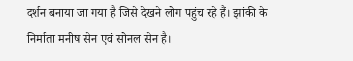दर्शन बनाया जा गया है जिसे देखने लोग पहुंच रहे हैं। झांकी के निर्माता मनीष सेन एवं सोनल सेन है।